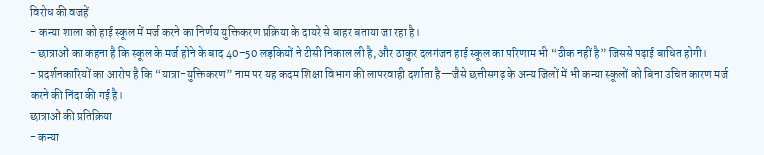विरोध की वजहें
- कन्या शाला को हाई स्कूल में मर्ज करने का निर्णय युक्तिकरण प्रक्रिया के दायरे से बाहर बताया जा रहा है।
- छात्राओं का कहना है कि स्कूल के मर्ज होने के बाद 40–50 लड़कियों ने टीसी निकाल ली है, और ठाकुर दलगंजन हाई स्कूल का परिणाम भी “ठीक नहीं है” जिससे पढ़ाई बाधित होगी।
- प्रदर्शनकारियों का आरोप है कि “यात्रा-युक्तिकरण” नाम पर यह कदम शिक्षा विभाग की लापरवाही दर्शाता है—जैसे छत्तीसगढ़ के अन्य जिलों में भी कन्या स्कूलों को बिना उचित कारण मर्ज करने की निंदा की गई है।
छात्राओं की प्रतिक्रिया
- कन्या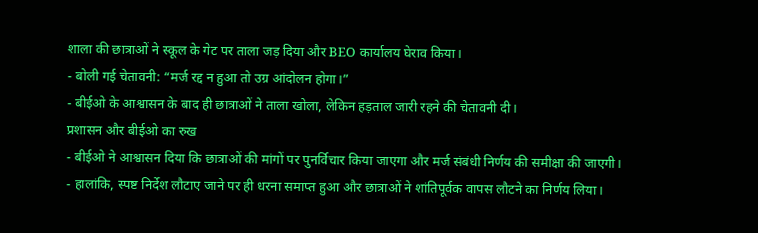शाला की छात्राओं ने स्कूल के गेट पर ताला जड़ दिया और BEO कार्यालय घेराव किया।
- बोली गई चेतावनी: “मर्ज रद्द न हुआ तो उग्र आंदोलन होगा।”
- बीईओ के आश्वासन के बाद ही छात्राओं ने ताला खोला, लेकिन हड़ताल जारी रहने की चेतावनी दी।
प्रशासन और बीईओ का रुख
- बीईओ ने आश्वासन दिया कि छात्राओं की मांगों पर पुनर्विचार किया जाएगा और मर्ज संबंधी निर्णय की समीक्षा की जाएगी।
- हालांकि, स्पष्ट निर्देश लौटाए जाने पर ही धरना समाप्त हुआ और छात्राओं ने शांतिपूर्वक वापस लौटने का निर्णय लिया।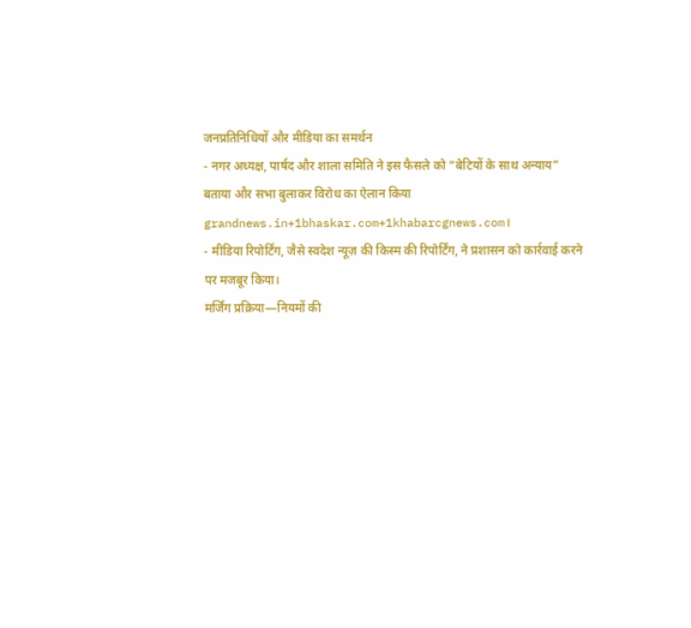जनप्रतिनिधियों और मीडिया का समर्थन
- नगर अध्यक्ष, पार्षद और शाला समिति ने इस फैसले को “बेटियों के साथ अन्याय” बताया और सभा बुलाकर विरोध का ऐलान किया grandnews.in+1bhaskar.com+1khabarcgnews.com।
- मीडिया रिपोर्टिंग, जैसे स्वदेश न्यूज़ की किस्म की रिपोर्टिंग, ने प्रशासन को कार्रवाई करने पर मजबूर किया।
मर्जिंग प्रक्रिया—नियमों की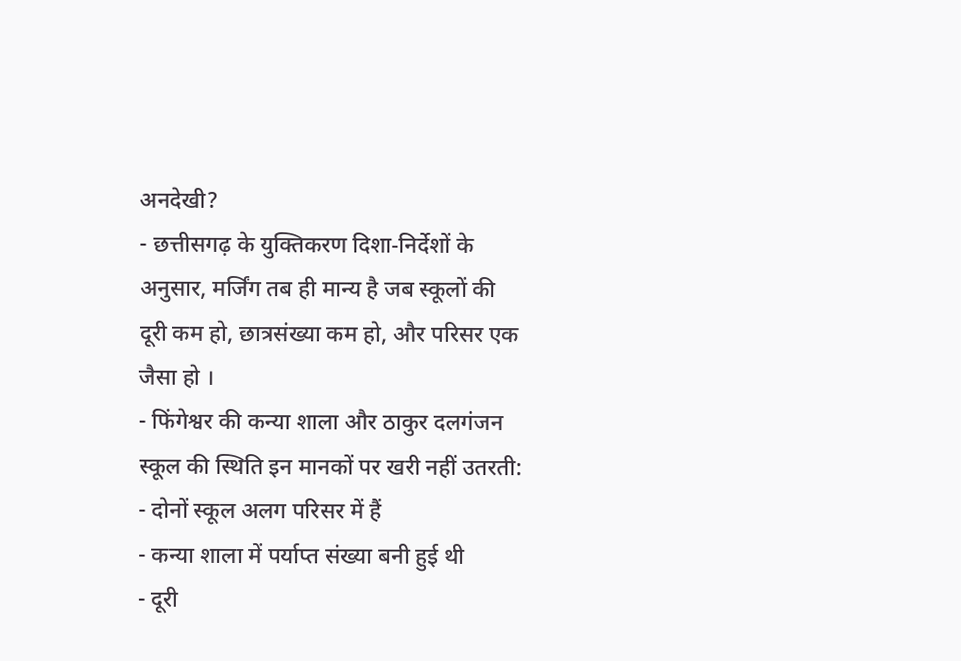अनदेखी?
- छत्तीसगढ़ के युक्तिकरण दिशा‑निर्देशों के अनुसार, मर्जिंग तब ही मान्य है जब स्कूलों की दूरी कम हो, छात्रसंख्या कम हो, और परिसर एक जैसा हो ।
- फिंगेश्वर की कन्या शाला और ठाकुर दलगंजन स्कूल की स्थिति इन मानकों पर खरी नहीं उतरती:
- दोनों स्कूल अलग परिसर में हैं
- कन्या शाला में पर्याप्त संख्या बनी हुई थी
- दूरी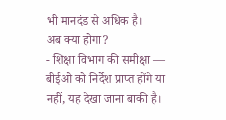भी मानदंड से अधिक है।
अब क्या होगा?
- शिक्षा विभाग की समीक्षा — बीईओ को निर्देश प्राप्त होंगे या नहीं, यह देखा जाना बाकी है।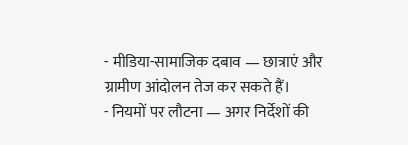- मीडिया-सामाजिक दबाव — छात्राएं और ग्रामीण आंदोलन तेज कर सकते हैं।
- नियमों पर लौटना — अगर निर्देशों की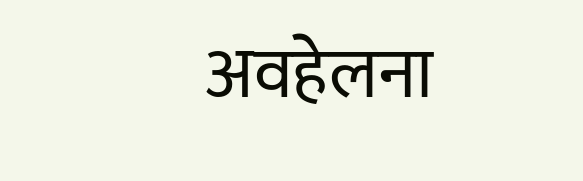अवहेलना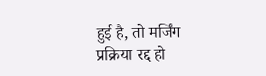हुई है, तो मर्जिंग प्रक्रिया रद्द हो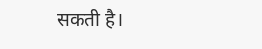सकती है।